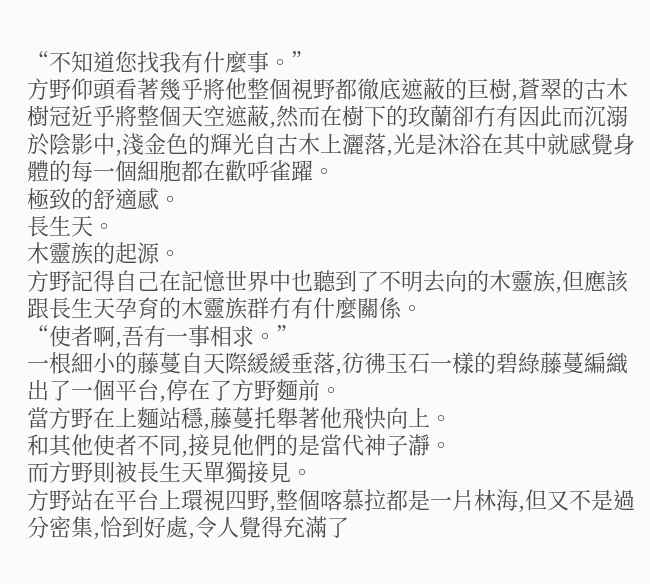“不知道您找我有什麼事。”
方野仰頭看著幾乎將他整個視野都徹底遮蔽的巨樹,蒼翠的古木樹冠近乎將整個天空遮蔽,然而在樹下的玫蘭卻冇有因此而沉溺於陰影中,淺金色的輝光自古木上灑落,光是沐浴在其中就感覺身體的每一個細胞都在歡呼雀躍。
極致的舒適感。
長生天。
木靈族的起源。
方野記得自己在記憶世界中也聽到了不明去向的木靈族,但應該跟長生天孕育的木靈族群冇有什麼關係。
“使者啊,吾有一事相求。”
一根細小的藤蔓自天際緩緩垂落,彷彿玉石一樣的碧綠藤蔓編織出了一個平台,停在了方野麵前。
當方野在上麵站穩,藤蔓托舉著他飛快向上。
和其他使者不同,接見他們的是當代神子瀞。
而方野則被長生天單獨接見。
方野站在平台上環視四野,整個喀慕拉都是一片林海,但又不是過分密集,恰到好處,令人覺得充滿了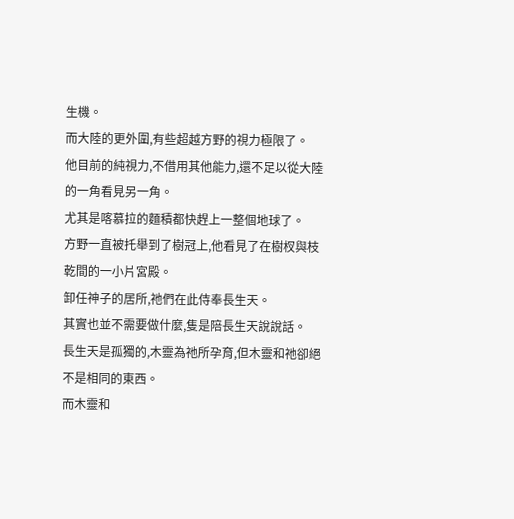生機。
而大陸的更外圍,有些超越方野的視力極限了。
他目前的純視力,不借用其他能力,還不足以從大陸的一角看見另一角。
尤其是喀慕拉的麵積都快趕上一整個地球了。
方野一直被托舉到了樹冠上,他看見了在樹杈與枝乾間的一小片宮殿。
卸任神子的居所,祂們在此侍奉長生天。
其實也並不需要做什麼,隻是陪長生天說說話。
長生天是孤獨的,木靈為祂所孕育,但木靈和祂卻絕不是相同的東西。
而木靈和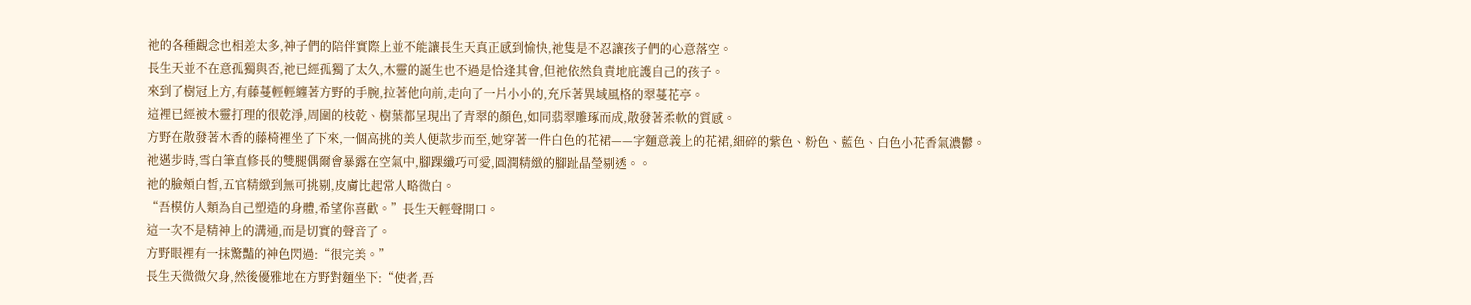祂的各種觀念也相差太多,神子們的陪伴實際上並不能讓長生天真正感到愉快,祂隻是不忍讓孩子們的心意落空。
長生天並不在意孤獨與否,祂已經孤獨了太久,木靈的誕生也不過是恰逢其會,但祂依然負責地庇護自己的孩子。
來到了樹冠上方,有藤蔓輕輕纏著方野的手腕,拉著他向前,走向了一片小小的,充斥著異域風格的翠蔓花亭。
這裡已經被木靈打理的很乾淨,周圍的枝乾、樹葉都呈現出了青翠的顏色,如同翡翠雕琢而成,散發著柔軟的質感。
方野在散發著木香的藤椅裡坐了下來,一個高挑的美人便款步而至,她穿著一件白色的花裙——字麵意義上的花裙,細碎的紫色、粉色、藍色、白色小花香氣濃鬱。
祂邁步時,雪白筆直修長的雙腿偶爾會暴露在空氣中,腳踝纖巧可愛,圓潤精緻的腳趾晶瑩剔透。。
祂的臉頰白皙,五官精緻到無可挑剔,皮膚比起常人略微白。
“吾模仿人類為自己塑造的身體,希望你喜歡。”長生天輕聲開口。
這一次不是精神上的溝通,而是切實的聲音了。
方野眼裡有一抹驚豔的神色閃過:“很完美。”
長生天微微欠身,然後優雅地在方野對麵坐下:“使者,吾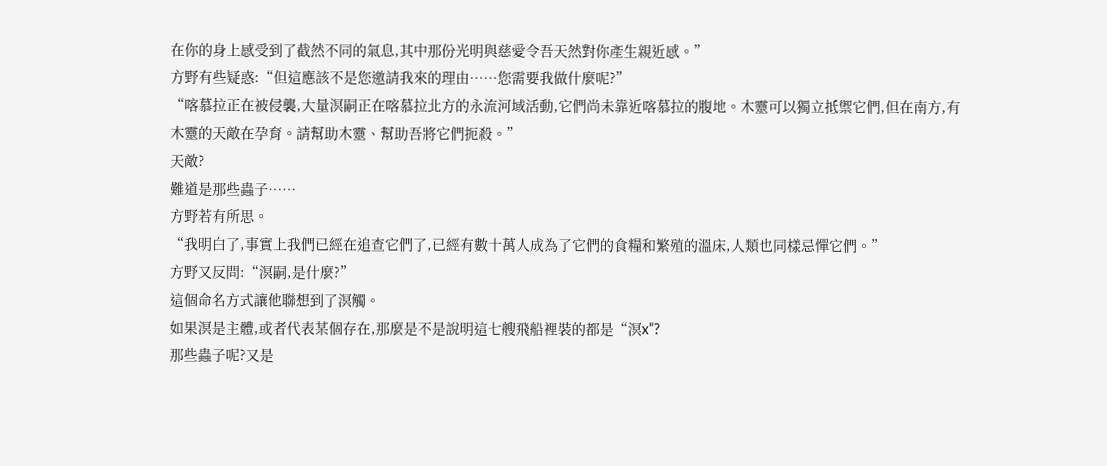在你的身上感受到了截然不同的氣息,其中那份光明與慈愛令吾天然對你產生親近感。”
方野有些疑惑:“但這應該不是您邀請我來的理由……您需要我做什麼呢?”
“喀慕拉正在被侵襲,大量溟嗣正在喀慕拉北方的永流河域活動,它們尚未靠近喀慕拉的腹地。木靈可以獨立抵禦它們,但在南方,有木靈的天敵在孕育。請幫助木靈、幫助吾將它們扼殺。”
天敵?
難道是那些蟲子……
方野若有所思。
“我明白了,事實上我們已經在追查它們了,已經有數十萬人成為了它們的食糧和繁殖的溫床,人類也同樣忌憚它們。”
方野又反問:“溟嗣,是什麼?”
這個命名方式讓他聯想到了溟觸。
如果溟是主體,或者代表某個存在,那麼是不是說明這七艘飛船裡裝的都是“溟x”?
那些蟲子呢?又是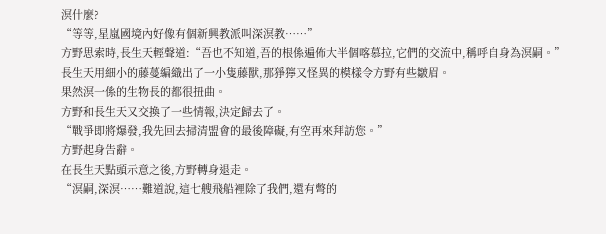溟什麼?
“等等,星嵐國境內好像有個新興教派叫深溟教……”
方野思索時,長生天輕聲道:“吾也不知道,吾的根係遍佈大半個喀慕拉,它們的交流中,稱呼自身為溟嗣。”
長生天用細小的藤蔓編織出了一小隻藤獸,那猙獰又怪異的模樣令方野有些皺眉。
果然溟一係的生物長的都很扭曲。
方野和長生天又交換了一些情報,決定歸去了。
“戰爭即將爆發,我先回去掃清盟會的最後障礙,有空再來拜訪您。”
方野起身告辭。
在長生天點頭示意之後,方野轉身退走。
“溟嗣,深溟……難道說,這七艘飛船裡除了我們,還有彆的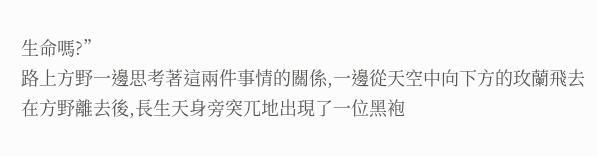生命嗎?”
路上方野一邊思考著這兩件事情的關係,一邊從天空中向下方的玫蘭飛去
在方野離去後,長生天身旁突兀地出現了一位黑袍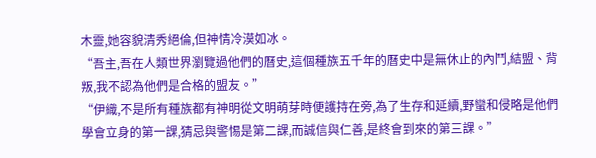木靈,她容貌清秀絕倫,但神情冷漠如冰。
“吾主,吾在人類世界瀏覽過他們的曆史,這個種族五千年的曆史中是無休止的內鬥,結盟、背叛,我不認為他們是合格的盟友。”
“伊織,不是所有種族都有神明從文明萌芽時便護持在旁,為了生存和延續,野蠻和侵略是他們學會立身的第一課,猜忌與警惕是第二課,而誠信與仁善,是終會到來的第三課。”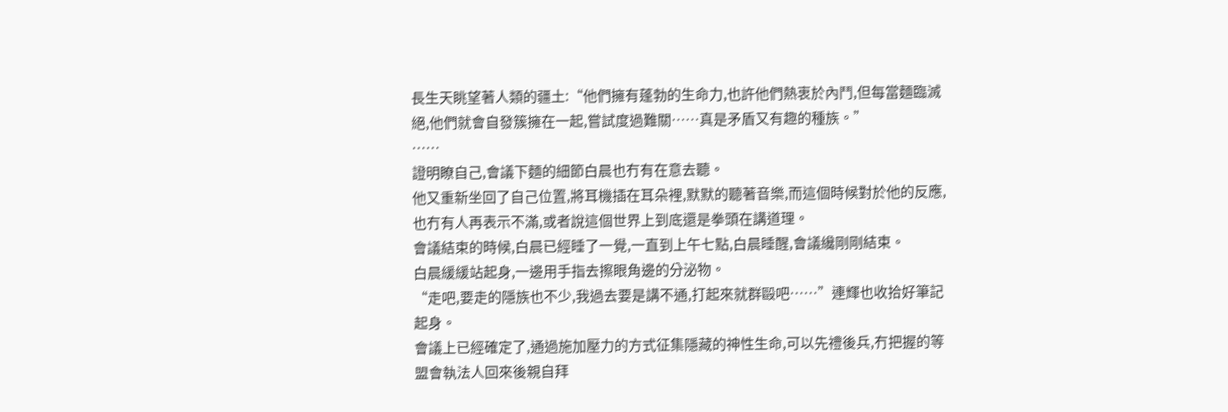長生天眺望著人類的疆土:“他們擁有蓬勃的生命力,也許他們熱衷於內鬥,但每當麵臨滅絕,他們就會自發簇擁在一起,嘗試度過難關……真是矛盾又有趣的種族。”
……
證明瞭自己,會議下麵的細節白晨也冇有在意去聽。
他又重新坐回了自己位置,將耳機插在耳朵裡,默默的聽著音樂,而這個時候對於他的反應,也冇有人再表示不滿,或者說這個世界上到底還是拳頭在講道理。
會議結束的時候,白晨已經睡了一覺,一直到上午七點,白晨睡醒,會議纔剛剛結束。
白晨緩緩站起身,一邊用手指去擦眼角邊的分泌物。
“走吧,要走的隱族也不少,我過去要是講不通,打起來就群毆吧……”連輝也收拾好筆記起身。
會議上已經確定了,通過施加壓力的方式征集隱藏的神性生命,可以先禮後兵,冇把握的等盟會執法人回來後親自拜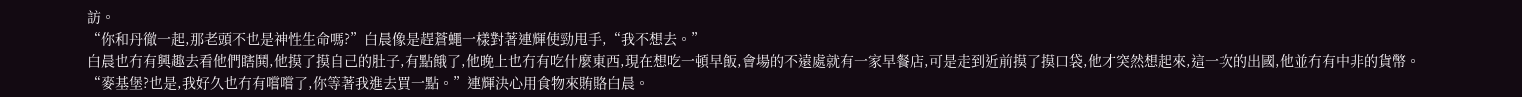訪。
“你和丹徹一起,那老頭不也是神性生命嗎?”白晨像是趕蒼蠅一樣對著連輝使勁甩手,“我不想去。”
白晨也冇有興趣去看他們瞎鬨,他摸了摸自己的肚子,有點餓了,他晚上也冇有吃什麼東西,現在想吃一頓早飯,會場的不遠處就有一家早餐店,可是走到近前摸了摸口袋,他才突然想起來,這一次的出國,他並冇有中非的貨幣。
“麥基堡?也是,我好久也冇有嚐嚐了,你等著我進去買一點。”連輝決心用食物來賄賂白晨。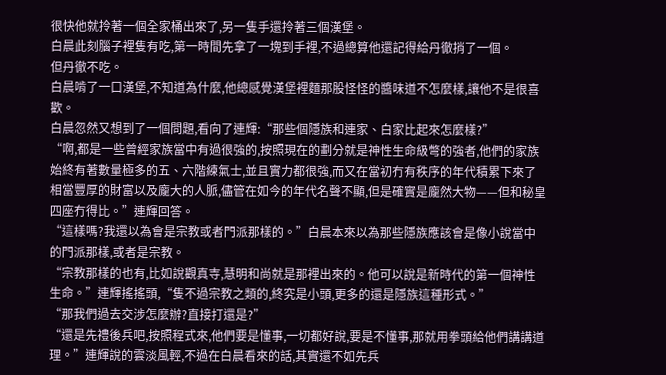很快他就拎著一個全家桶出來了,另一隻手還拎著三個漢堡。
白晨此刻腦子裡隻有吃,第一時間先拿了一塊到手裡,不過總算他還記得給丹徹捎了一個。
但丹徹不吃。
白晨啃了一口漢堡,不知道為什麼,他總感覺漢堡裡麵那股怪怪的醬味道不怎麼樣,讓他不是很喜歡。
白晨忽然又想到了一個問題,看向了連輝:“那些個隱族和連家、白家比起來怎麼樣?”
“啊,都是一些曾經家族當中有過很強的,按照現在的劃分就是神性生命級彆的強者,他們的家族始終有著數量極多的五、六階練氣士,並且實力都很強,而又在當初冇有秩序的年代積累下來了相當豐厚的財富以及龐大的人脈,儘管在如今的年代名聲不顯,但是確實是龐然大物——但和秘皇四座冇得比。”連輝回答。
“這樣嗎?我還以為會是宗教或者門派那樣的。”白晨本來以為那些隱族應該會是像小說當中的門派那樣,或者是宗教。
“宗教那樣的也有,比如說觀真寺,慧明和尚就是那裡出來的。他可以說是新時代的第一個神性生命。”連輝搖搖頭,“隻不過宗教之類的,終究是小頭,更多的還是隱族這種形式。”
“那我們過去交涉怎麼辦?直接打還是?”
“還是先禮後兵吧,按照程式來,他們要是懂事,一切都好說,要是不懂事,那就用拳頭給他們講講道理。”連輝說的雲淡風輕,不過在白晨看來的話,其實還不如先兵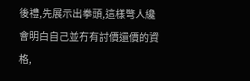後禮,先展示出拳頭,這樣彆人纔會明白自己並冇有討價還價的資格,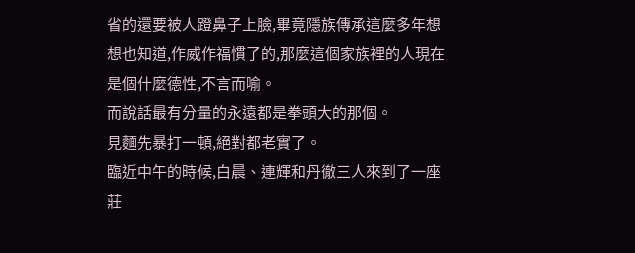省的還要被人蹬鼻子上臉,畢竟隱族傳承這麼多年想想也知道,作威作福慣了的,那麼這個家族裡的人現在是個什麼德性,不言而喻。
而說話最有分量的永遠都是拳頭大的那個。
見麵先暴打一頓,絕對都老實了。
臨近中午的時候,白晨、連輝和丹徹三人來到了一座莊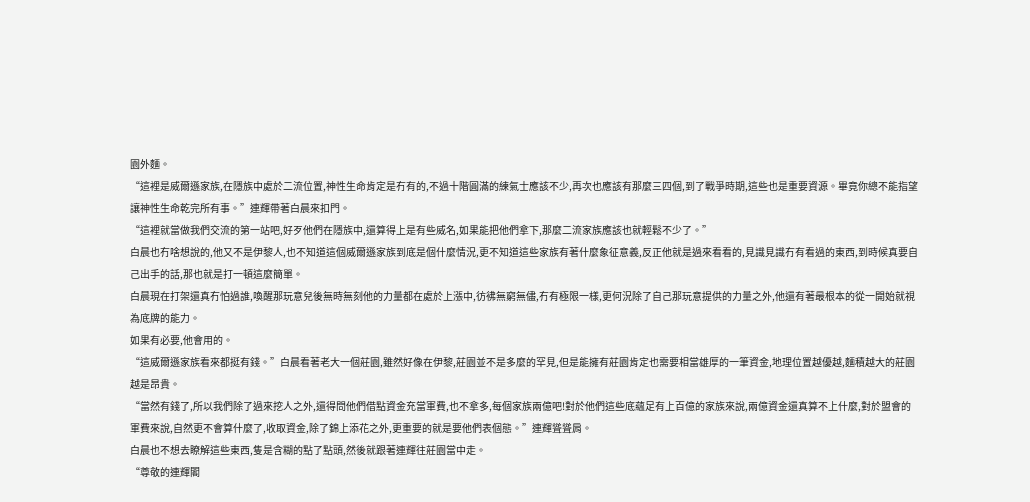園外麵。
“這裡是威爾遜家族,在隱族中處於二流位置,神性生命肯定是冇有的,不過十階圓滿的練氣士應該不少,再次也應該有那麼三四個,到了戰爭時期,這些也是重要資源。畢竟你總不能指望讓神性生命乾完所有事。”連輝帶著白晨來扣門。
“這裡就當做我們交流的第一站吧,好歹他們在隱族中,還算得上是有些威名,如果能把他們拿下,那麼二流家族應該也就輕鬆不少了。”
白晨也冇啥想說的,他又不是伊黎人,也不知道這個威爾遜家族到底是個什麼情況,更不知道這些家族有著什麼象征意義,反正他就是過來看看的,見識見識冇有看過的東西,到時候真要自己出手的話,那也就是打一頓這麼簡單。
白晨現在打架還真冇怕過誰,喚醒那玩意兒後無時無刻他的力量都在處於上漲中,彷彿無窮無儘,冇有極限一樣,更何況除了自己那玩意提供的力量之外,他還有著最根本的從一開始就視為底牌的能力。
如果有必要,他會用的。
“這威爾遜家族看來都挺有錢。”白晨看著老大一個莊園,雖然好像在伊黎,莊園並不是多麼的罕見,但是能擁有莊園肯定也需要相當雄厚的一筆資金,地理位置越優越,麵積越大的莊園越是昂貴。
“當然有錢了,所以我們除了過來挖人之外,還得問他們借點資金充當軍費,也不拿多,每個家族兩億吧!對於他們這些底蘊足有上百億的家族來說,兩億資金還真算不上什麼,對於盟會的軍費來說,自然更不會算什麼了,收取資金,除了錦上添花之外,更重要的就是要他們表個態。”連輝聳聳肩。
白晨也不想去瞭解這些東西,隻是含糊的點了點頭,然後就跟著連輝往莊園當中走。
“尊敬的連輝閣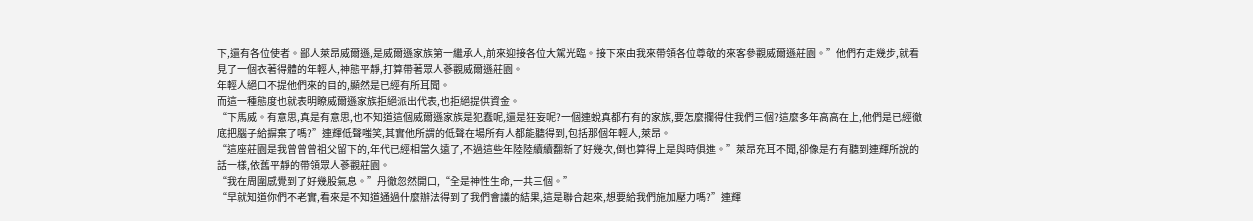下,還有各位使者。鄙人萊昂威爾遜,是威爾遜家族第一繼承人,前來迎接各位大駕光臨。接下來由我來帶領各位尊敬的來客參觀威爾遜莊園。”他們冇走幾步,就看見了一個衣著得體的年輕人,神態平靜,打算帶著眾人蔘觀威爾遜莊園。
年輕人絕口不提他們來的目的,顯然是已經有所耳聞。
而這一種態度也就表明瞭威爾遜家族拒絕派出代表,也拒絕提供資金。
“下馬威。有意思,真是有意思,也不知道這個威爾遜家族是犯蠢呢,還是狂妄呢?一個連蛻真都冇有的家族,要怎麼攔得住我們三個?這麼多年高高在上,他們是已經徹底把腦子給摒棄了嗎?”連輝低聲嗤笑,其實他所謂的低聲在場所有人都能聽得到,包括那個年輕人,萊昂。
“這座莊園是我曾曾曾祖父留下的,年代已經相當久遠了,不過這些年陸陸續續翻新了好幾次,倒也算得上是與時俱進。”萊昂充耳不聞,卻像是冇有聽到連輝所說的話一樣,依舊平靜的帶領眾人蔘觀莊園。
“我在周圍感覺到了好幾股氣息。”丹徹忽然開口,“全是神性生命,一共三個。”
“早就知道你們不老實,看來是不知道通過什麼辦法得到了我們會議的結果,這是聯合起來,想要給我們施加壓力嗎?”連輝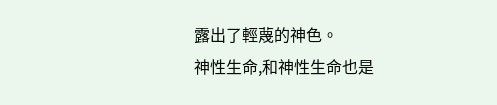露出了輕蔑的神色。
神性生命,和神性生命也是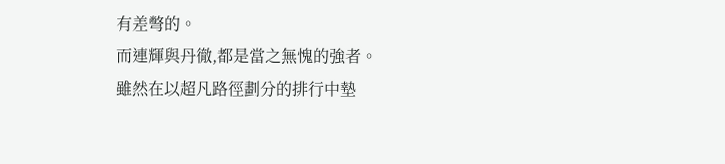有差彆的。
而連輝與丹徹,都是當之無愧的強者。
雖然在以超凡路徑劃分的排行中墊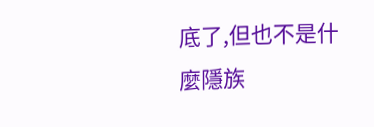底了,但也不是什麼隱族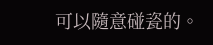可以隨意碰瓷的。